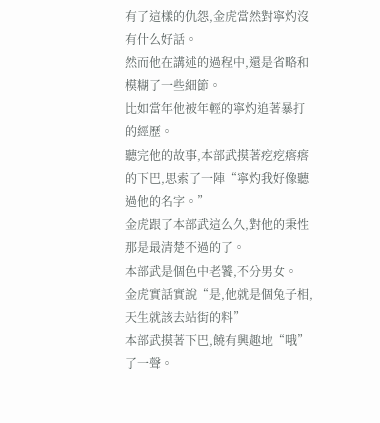有了這樣的仇怨,金虎當然對寧灼沒有什么好話。
然而他在講述的過程中,還是省略和模糊了一些細節。
比如當年他被年輕的寧灼追著暴打的經歷。
聽完他的故事,本部武摸著疙疙瘩瘩的下巴,思索了一陣“寧灼我好像聽過他的名字。”
金虎跟了本部武這么久,對他的秉性那是最清楚不過的了。
本部武是個色中老饕,不分男女。
金虎實話實說“是,他就是個兔子相,天生就該去站街的料”
本部武摸著下巴,饒有興趣地“哦”了一聲。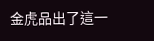金虎品出了這一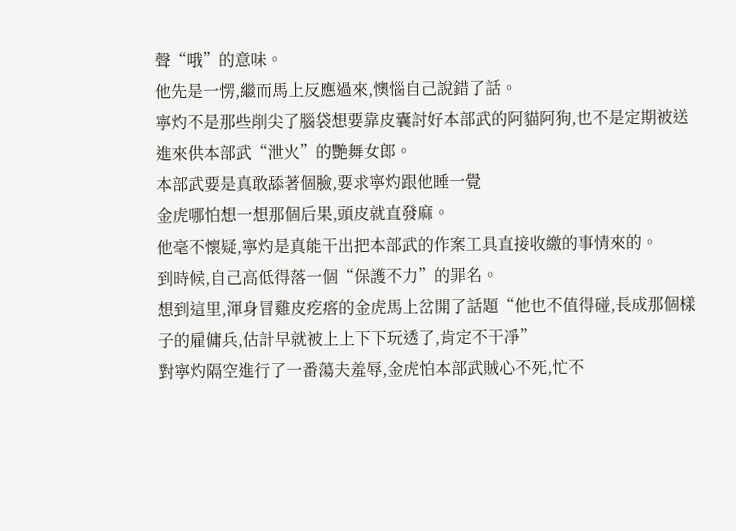聲“哦”的意味。
他先是一愣,繼而馬上反應過來,懊惱自己說錯了話。
寧灼不是那些削尖了腦袋想要靠皮囊討好本部武的阿貓阿狗,也不是定期被送進來供本部武“泄火”的艷舞女郎。
本部武要是真敢舔著個臉,要求寧灼跟他睡一覺
金虎哪怕想一想那個后果,頭皮就直發麻。
他毫不懷疑,寧灼是真能干出把本部武的作案工具直接收繳的事情來的。
到時候,自己高低得落一個“保護不力”的罪名。
想到這里,渾身冒雞皮疙瘩的金虎馬上岔開了話題“他也不值得碰,長成那個樣子的雇傭兵,估計早就被上上下下玩透了,肯定不干凈”
對寧灼隔空進行了一番蕩夫羞辱,金虎怕本部武賊心不死,忙不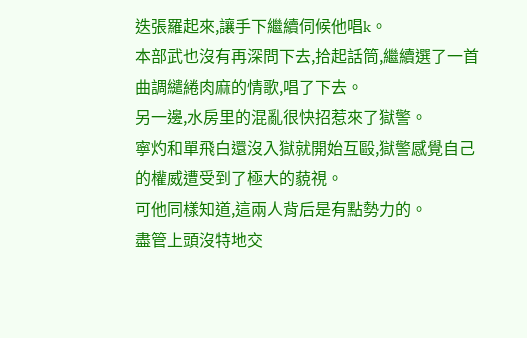迭張羅起來,讓手下繼續伺候他唱k。
本部武也沒有再深問下去,拾起話筒,繼續選了一首曲調繾綣肉麻的情歌,唱了下去。
另一邊,水房里的混亂很快招惹來了獄警。
寧灼和單飛白還沒入獄就開始互毆,獄警感覺自己的權威遭受到了極大的藐視。
可他同樣知道,這兩人背后是有點勢力的。
盡管上頭沒特地交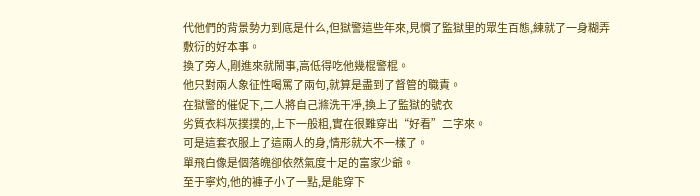代他們的背景勢力到底是什么,但獄警這些年來,見慣了監獄里的眾生百態,練就了一身糊弄敷衍的好本事。
換了旁人,剛進來就鬧事,高低得吃他幾棍警棍。
他只對兩人象征性喝罵了兩句,就算是盡到了督管的職責。
在獄警的催促下,二人將自己滌洗干凈,換上了監獄的號衣
劣質衣料灰撲撲的,上下一般粗,實在很難穿出“好看”二字來。
可是這套衣服上了這兩人的身,情形就大不一樣了。
單飛白像是個落魄卻依然氣度十足的富家少爺。
至于寧灼,他的褲子小了一點,是能穿下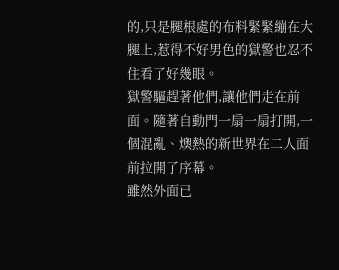的,只是腿根處的布料緊緊繃在大腿上,惹得不好男色的獄警也忍不住看了好幾眼。
獄警驅趕著他們,讓他們走在前面。隨著自動門一扇一扇打開,一個混亂、燠熱的新世界在二人面前拉開了序幕。
雖然外面已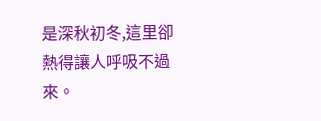是深秋初冬,這里卻熱得讓人呼吸不過來。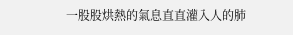一股股烘熱的氣息直直灌入人的肺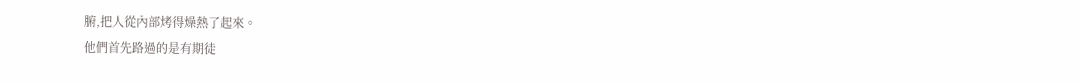腑,把人從內部烤得燥熱了起來。
他們首先路過的是有期徒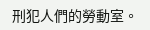刑犯人們的勞動室。